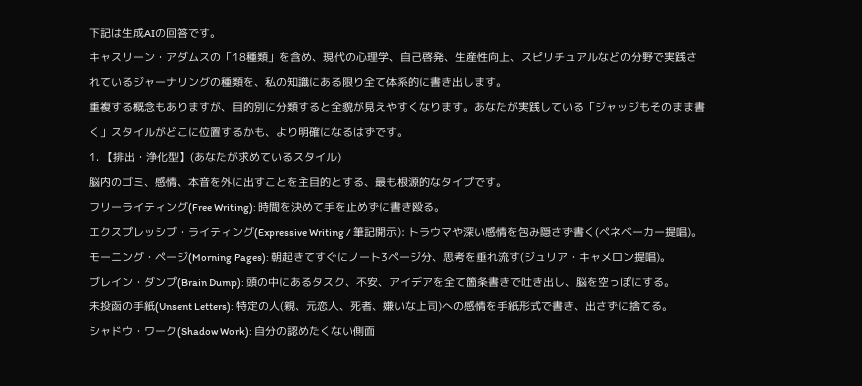下記は生成AIの回答です。
キャスリーン・アダムスの「18種類」を含め、現代の心理学、自己啓発、生産性向上、スピリチュアルなどの分野で実践されているジャーナリングの種類を、私の知識にある限り全て体系的に書き出します。
重複する概念もありますが、目的別に分類すると全貌が見えやすくなります。あなたが実践している「ジャッジもそのまま書く」スタイルがどこに位置するかも、より明確になるはずです。
1. 【排出・浄化型】(あなたが求めているスタイル)
脳内のゴミ、感情、本音を外に出すことを主目的とする、最も根源的なタイプです。
フリーライティング(Free Writing): 時間を決めて手を止めずに書き殴る。
エクスプレッシブ・ライティング(Expressive Writing / 筆記開示): トラウマや深い感情を包み隠さず書く(ペネベーカー提唱)。
モーニング・ページ(Morning Pages): 朝起きてすぐにノート3ページ分、思考を垂れ流す(ジュリア・キャメロン提唱)。
ブレイン・ダンプ(Brain Dump): 頭の中にあるタスク、不安、アイデアを全て箇条書きで吐き出し、脳を空っぽにする。
未投函の手紙(Unsent Letters): 特定の人(親、元恋人、死者、嫌いな上司)への感情を手紙形式で書き、出さずに捨てる。
シャドウ・ワーク(Shadow Work): 自分の認めたくない側面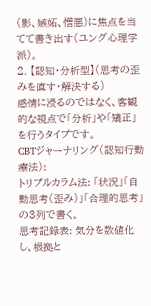(影、嫉妬、憎悪)に焦点を当てて書き出す(ユング心理学派)。
2. 【認知・分析型】(思考の歪みを直す・解決する)
感情に浸るのではなく、客観的な視点で「分析」や「矯正」を行うタイプです。
CBTジャーナリング(認知行動療法):
トリプルカラム法: 「状況」「自動思考(歪み)」「合理的思考」の3列で書く。
思考記録表: 気分を数値化し、根拠と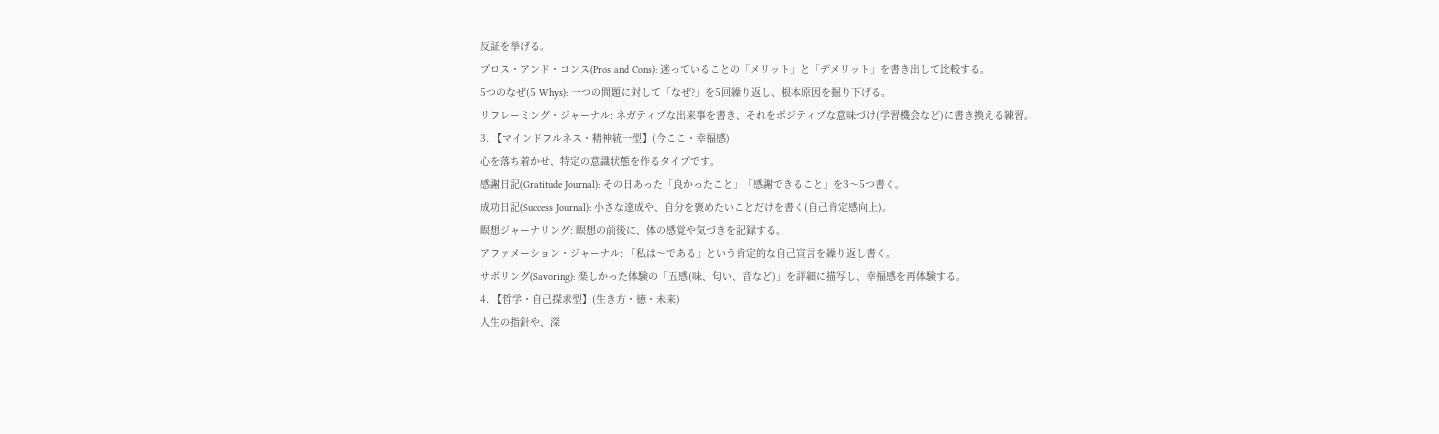反証を挙げる。
プロス・アンド・コンス(Pros and Cons): 迷っていることの「メリット」と「デメリット」を書き出して比較する。
5つのなぜ(5 Whys): 一つの問題に対して「なぜ?」を5回繰り返し、根本原因を掘り下げる。
リフレーミング・ジャーナル: ネガティブな出来事を書き、それをポジティブな意味づけ(学習機会など)に書き換える練習。
3. 【マインドフルネス・精神統一型】(今ここ・幸福感)
心を落ち着かせ、特定の意識状態を作るタイプです。
感謝日記(Gratitude Journal): その日あった「良かったこと」「感謝できること」を3〜5つ書く。
成功日記(Success Journal): 小さな達成や、自分を褒めたいことだけを書く(自己肯定感向上)。
瞑想ジャーナリング: 瞑想の前後に、体の感覚や気づきを記録する。
アファメーション・ジャーナル: 「私は〜である」という肯定的な自己宣言を繰り返し書く。
サボリング(Savoring): 楽しかった体験の「五感(味、匂い、音など)」を詳細に描写し、幸福感を再体験する。
4. 【哲学・自己探求型】(生き方・徳・未来)
人生の指針や、深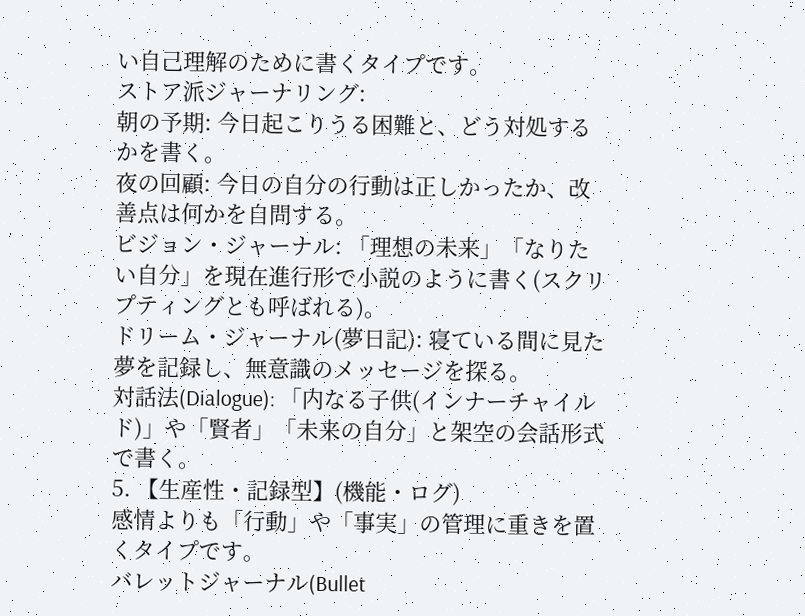い自己理解のために書くタイプです。
ストア派ジャーナリング:
朝の予期: 今日起こりうる困難と、どう対処するかを書く。
夜の回顧: 今日の自分の行動は正しかったか、改善点は何かを自問する。
ビジョン・ジャーナル: 「理想の未来」「なりたい自分」を現在進行形で小説のように書く(スクリプティングとも呼ばれる)。
ドリーム・ジャーナル(夢日記): 寝ている間に見た夢を記録し、無意識のメッセージを探る。
対話法(Dialogue): 「内なる子供(インナーチャイルド)」や「賢者」「未来の自分」と架空の会話形式で書く。
5. 【生産性・記録型】(機能・ログ)
感情よりも「行動」や「事実」の管理に重きを置くタイプです。
バレットジャーナル(Bullet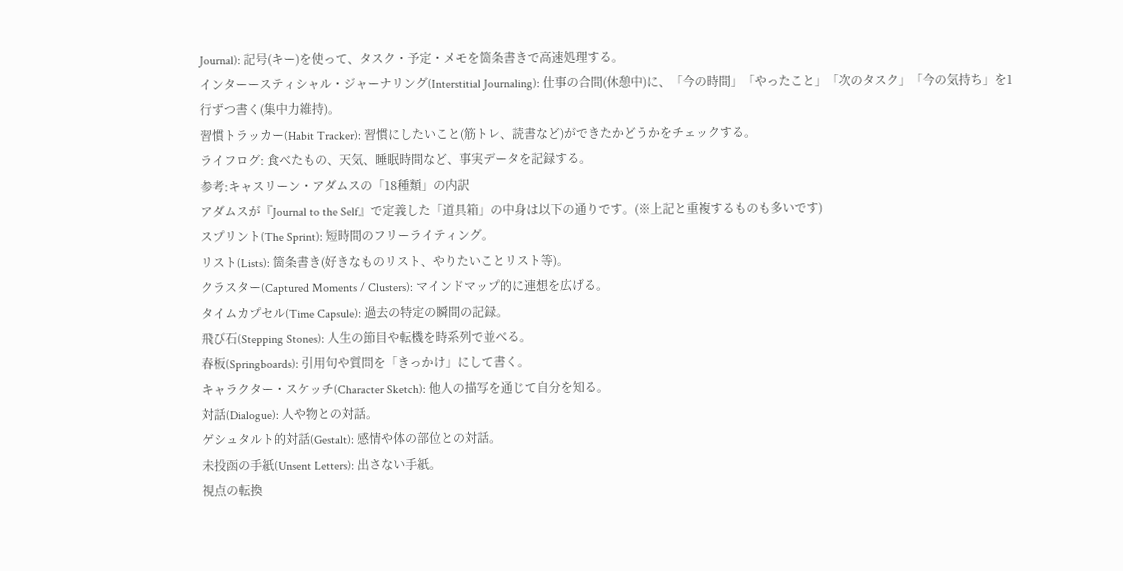Journal): 記号(キー)を使って、タスク・予定・メモを箇条書きで高速処理する。
インターースティシャル・ジャーナリング(Interstitial Journaling): 仕事の合間(休憩中)に、「今の時間」「やったこと」「次のタスク」「今の気持ち」を1行ずつ書く(集中力維持)。
習慣トラッカー(Habit Tracker): 習慣にしたいこと(筋トレ、読書など)ができたかどうかをチェックする。
ライフログ: 食べたもの、天気、睡眠時間など、事実データを記録する。
参考:キャスリーン・アダムスの「18種類」の内訳
アダムスが『Journal to the Self』で定義した「道具箱」の中身は以下の通りです。(※上記と重複するものも多いです)
スプリント(The Sprint): 短時間のフリーライティング。
リスト(Lists): 箇条書き(好きなものリスト、やりたいことリスト等)。
クラスター(Captured Moments / Clusters): マインドマップ的に連想を広げる。
タイムカプセル(Time Capsule): 過去の特定の瞬間の記録。
飛び石(Stepping Stones): 人生の節目や転機を時系列で並べる。
春板(Springboards): 引用句や質問を「きっかけ」にして書く。
キャラクター・スケッチ(Character Sketch): 他人の描写を通じて自分を知る。
対話(Dialogue): 人や物との対話。
ゲシュタルト的対話(Gestalt): 感情や体の部位との対話。
未投函の手紙(Unsent Letters): 出さない手紙。
視点の転換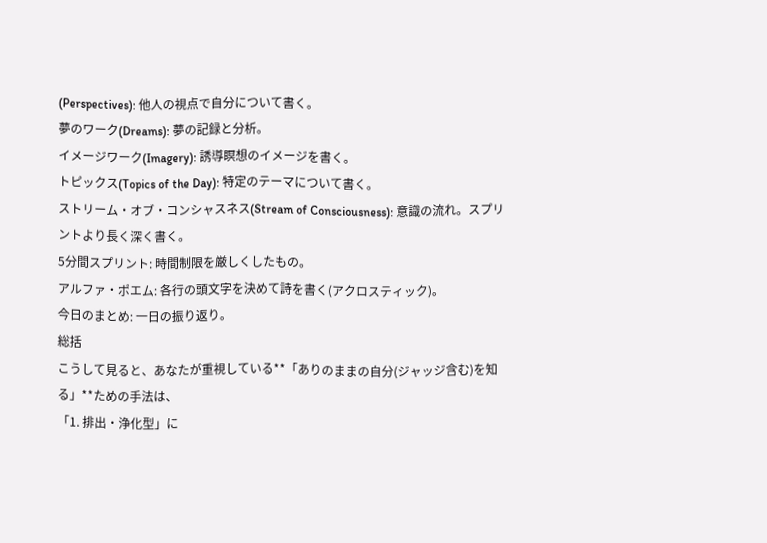(Perspectives): 他人の視点で自分について書く。
夢のワーク(Dreams): 夢の記録と分析。
イメージワーク(Imagery): 誘導瞑想のイメージを書く。
トピックス(Topics of the Day): 特定のテーマについて書く。
ストリーム・オブ・コンシャスネス(Stream of Consciousness): 意識の流れ。スプリントより長く深く書く。
5分間スプリント: 時間制限を厳しくしたもの。
アルファ・ポエム: 各行の頭文字を決めて詩を書く(アクロスティック)。
今日のまとめ: 一日の振り返り。
総括
こうして見ると、あなたが重視している**「ありのままの自分(ジャッジ含む)を知る」**ための手法は、
「1. 排出・浄化型」に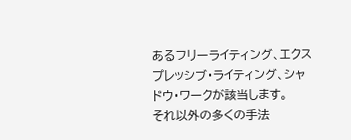あるフリーライティング、エクスプレッシブ・ライティング、シャドウ・ワークが該当します。
それ以外の多くの手法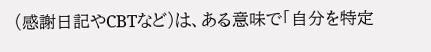(感謝日記やCBTなど)は、ある意味で「自分を特定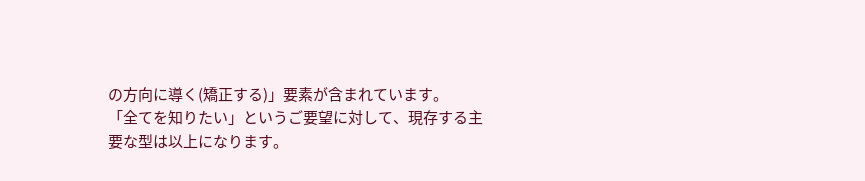の方向に導く(矯正する)」要素が含まれています。
「全てを知りたい」というご要望に対して、現存する主要な型は以上になります。